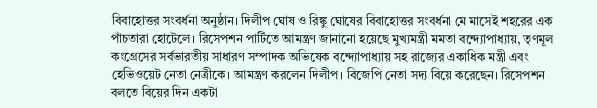বিবাহোত্তর সংবর্ধনা অনুষ্ঠান। দিলীপ ঘোষ ও রিঙ্কু ঘোষের বিবাহোত্তর সংবর্ধনা মে মাসেই শহরের এক পাঁচতারা হোটেলে। রিসেপশন পার্টিতে আমন্ত্রণ জানানো হয়েছে মুখ্যমন্ত্রী মমতা বন্দ্যোপাধ্যায়, তৃণমূল কংগ্রেসের সর্বভারতীয় সাধারণ সম্পাদক অভিষেক বন্দ্যোপাধ্যায় সহ রাজ্যের একাধিক মন্ত্রী এবং হেভিওয়েট নেতা নেত্রীকে। আমন্ত্রণ করলেন দিলীপ। বিজেপি নেতা সদ্য বিয়ে করেছেন। রিসেপশন বলতে বিয়ের দিন একটা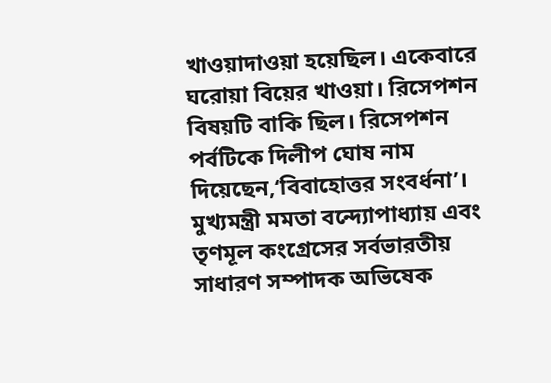খাওয়াদাওয়া হয়েছিল। একেবারে ঘরোয়া বিয়ের খাওয়া। রিসেপশন বিষয়টি বাকি ছিল। রিসেপশন পর্বটিকে দিলীপ ঘোষ নাম দিয়েছেন,‘বিবাহোত্তর সংবর্ধনা’। মুখ্যমন্ত্রী মমতা বন্দ্যোপাধ্যায় এবং তৃণমূল কংগ্রেসের সর্বভারতীয় সাধারণ সম্পাদক অভিষেক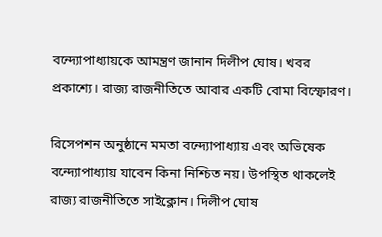বন্দ্যোপাধ্যায়কে আমন্ত্রণ জানান দিলীপ ঘোষ। খবর প্রকাশ্যে। রাজ্য রাজনীতিতে আবার একটি বোমা বিস্ফোরণ।

রিসেপশন অনুষ্ঠানে মমতা বন্দ্যোপাধ্যায় এবং অভিষেক বন্দ্যোপাধ্যায় যাবেন কিনা নিশ্চিত নয়। উপস্থিত থাকলেই রাজ্য রাজনীতিতে সাইক্লোন। দিলীপ ঘোষ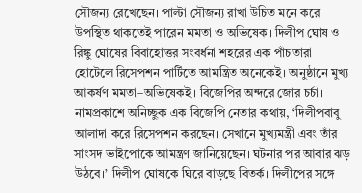সৌজন্য রেখেছেন। পাল্টা সৌজন্য রাখা উচিত মনে করে উপস্থিত থাকতেই পারেন মমতা ও অভিষেক। দিলীপ ঘোষ ও রিঙ্কু ঘোষের বিবাহোত্তর সংবর্ধনা শহরের এক পাঁচতারা হোটেলে রিসেপশন পার্টিতে আমন্ত্রিত অনেকেই। অনুষ্ঠানে মুখ্য আকর্ষণ মমতা–অভিষেকই। বিজেপির অন্দরে জোর চর্চা। নামপ্রকাশে অনিচ্ছুক এক বিজেপি নেতার কথায়, ‘দিলীপবাবু আলাদা করে রিসেপশন করছেন। সেখানে মুখ্যমন্ত্রী এবং তাঁর সাংসদ ভাইপোকে আমন্ত্রণ জানিয়েছেন। ঘটনার পর আবার ঝড় উঠবে।’ দিলীপ ঘোষকে ঘিরে বাড়ছে বিতর্ক। দিলীপের সঙ্গে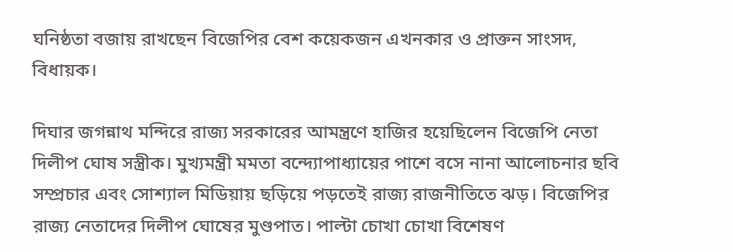ঘনিষ্ঠতা বজায় রাখছেন বিজেপির বেশ কয়েকজন এখনকার ও প্রাক্তন সাংসদ, বিধায়ক।

দিঘার জগন্নাথ মন্দিরে রাজ্য সরকারের আমন্ত্রণে হাজির হয়েছিলেন বিজেপি নেতা দিলীপ ঘোষ সস্ত্রীক। মুখ্যমন্ত্রী মমতা বন্দ্যোপাধ্যায়ের পাশে বসে নানা আলোচনার ছবি সম্প্রচার এবং সোশ্যাল মিডিয়ায় ছড়িয়ে পড়তেই রাজ্য রাজনীতিতে ঝড়। বিজেপির রাজ্য নেতাদের দিলীপ ঘোষের মুণ্ডপাত। পাল্টা চোখা চোখা বিশেষণ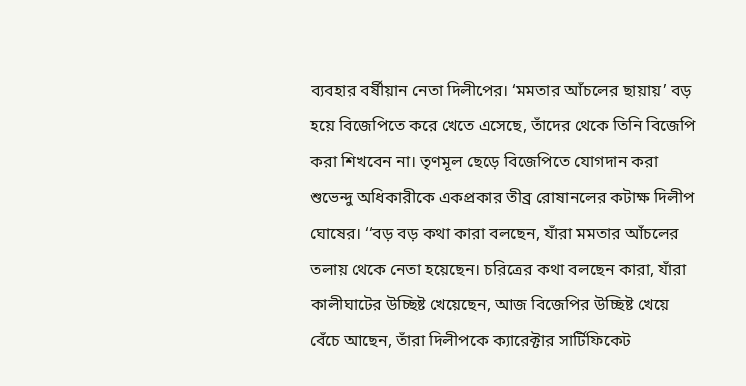ব্যবহার বর্ষীয়ান নেতা দিলীপের। ‘মমতার আঁচলের ছায়ায়’ বড় হয়ে বিজেপিতে করে খেতে এসেছে, তাঁদের থেকে তিনি বিজেপি করা শিখবেন না। তৃণমূল ছেড়ে বিজেপিতে যোগদান করা শুভেন্দু অধিকারীকে একপ্রকার তীব্র রোষানলের কটাক্ষ দিলীপ ঘোষের। ‘‘বড় বড় কথা কারা বলছেন, যাঁরা মমতার আঁচলের তলায় থেকে নেতা হয়েছেন। চরিত্রের কথা বলছেন কারা, যাঁরা কালীঘাটের উচ্ছিষ্ট খেয়েছেন, আজ বিজেপির উচ্ছিষ্ট খেয়ে বেঁচে আছেন, তাঁরা দিলীপকে ক্যারেক্টার সার্টিফিকেট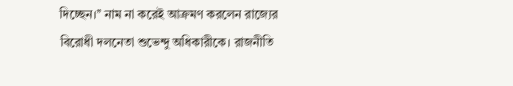দিচ্ছেন।’’ নাম না করেই আক্রমণ করলেন রাজ্যের বিরোধী দলনেতা শুভেন্দু অধিকারীকে। রাজনীতি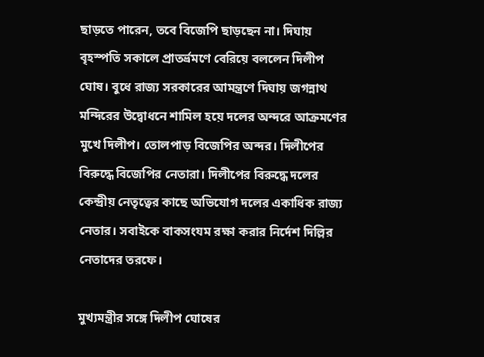ছাড়তে পারেন, তবে বিজেপি ছাড়ছেন না। দিঘায় বৃহস্পতি সকালে প্রাতর্ভ্রমণে বেরিয়ে বললেন দিলীপ ঘোষ। বুধে রাজ্য সরকারের আমন্ত্রণে দিঘায় জগন্নাথ মন্দিরের উদ্বোধনে শামিল হয়ে দলের অন্দরে আক্রমণের মুখে দিলীপ। তোলপাড় বিজেপির অন্দর। দিলীপের বিরুদ্ধে বিজেপির নেতারা। দিলীপের বিরুদ্ধে দলের কেন্দ্রীয় নেতৃত্বের কাছে অভিযোগ দলের একাধিক রাজ্য নেতার। সবাইকে বাকসংযম রক্ষা করার নির্দেশ দিল্লির নেতাদের তরফে।

মুখ্যমন্ত্রীর সঙ্গে দিলীপ ঘোষের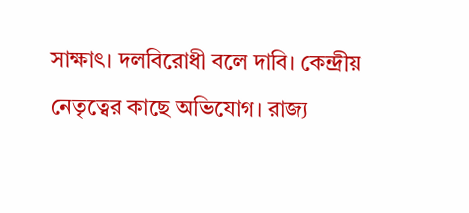সাক্ষাৎ। দলবিরোধী বলে দাবি। কেন্দ্রীয় নেতৃত্বের কাছে অভিযোগ। রাজ্য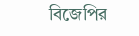বিজেপির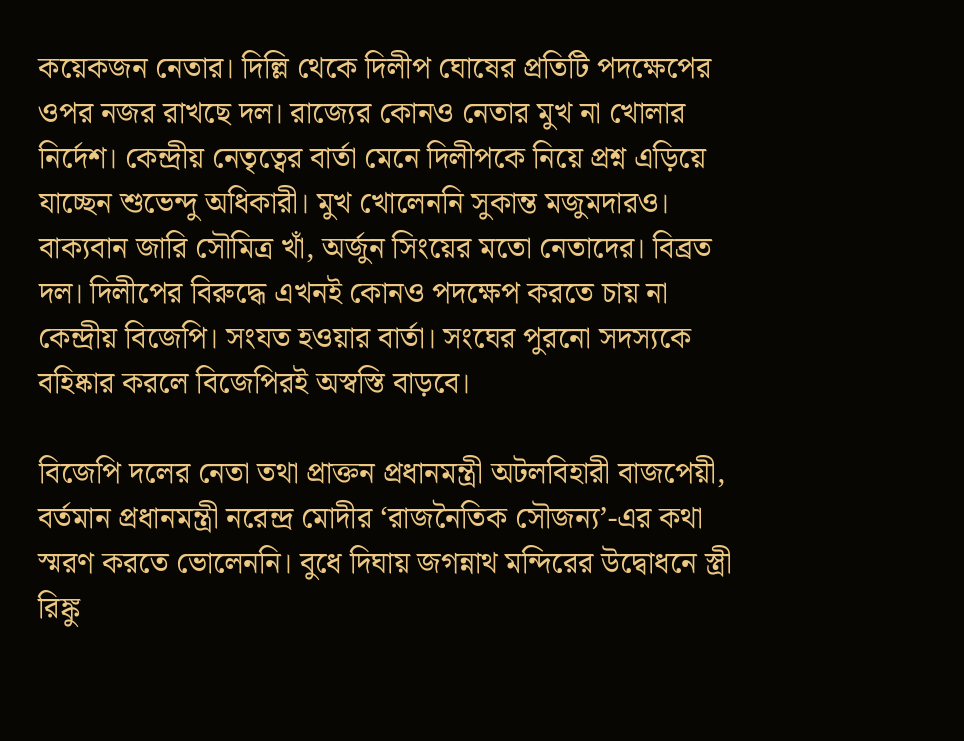কয়েকজন নেতার। দিল্লি থেকে দিলীপ ঘোষের প্রতিটি পদক্ষেপের ওপর নজর রাখছে দল। রাজ্যের কোনও নেতার মুখ না খোলার নির্দেশ। কেন্দ্রীয় নেতৃত্বের বার্তা মেনে দিলীপকে নিয়ে প্রশ্ন এড়িয়ে যাচ্ছেন শুভেন্দু অধিকারী। মুখ খোলেননি সুকান্ত মজুমদারও। বাক্যবান জারি সৌমিত্র খাঁ, অর্জুন সিংয়ের মতো নেতাদের। বিব্রত দল। দিলীপের বিরুদ্ধে এখনই কোনও পদক্ষেপ করতে চায় না কেন্দ্রীয় বিজেপি। সংযত হওয়ার বার্তা। সংঘের পুরনো সদস্যকে বহিষ্কার করলে বিজেপিরই অস্বস্তি বাড়বে।

বিজেপি দলের নেতা তথা প্রাক্তন প্রধানমন্ত্রী অটলবিহারী বাজপেয়ী, বর্তমান প্রধানমন্ত্রী নরেন্দ্র মোদীর ‘রাজনৈতিক সৌজন্য’-এর কথা স্মরণ করতে ভোলেননি। বুধে দিঘায় জগন্নাথ মন্দিরের উদ্বোধনে স্ত্রী রিঙ্কু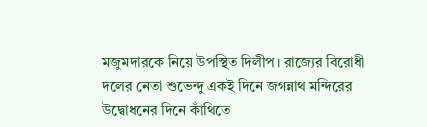মজুমদারকে নিয়ে উপস্থিত দিলীপ। রাজ্যের বিরোধী দলের নেতা শুভেন্দু একই দিনে জগন্নাথ মন্দিরের উদ্বোধনের দিনে কাঁথিতে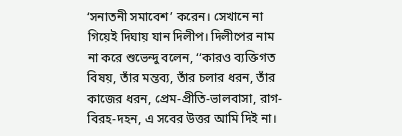‘সনাতনী সমাবেশ’ করেন। সেখানে না গিয়েই দিঘায় যান দিলীপ। দিলীপের নাম না করে শুভেন্দু বলেন, ‘‘কারও ব্যক্তিগত বিষয়, তাঁর মন্তব্য, তাঁর চলার ধরন, তাঁর কাজের ধরন, প্রেম-প্রীতি-ভালবাসা, রাগ-বিরহ-দহন, এ সবের উত্তর আমি দিই না।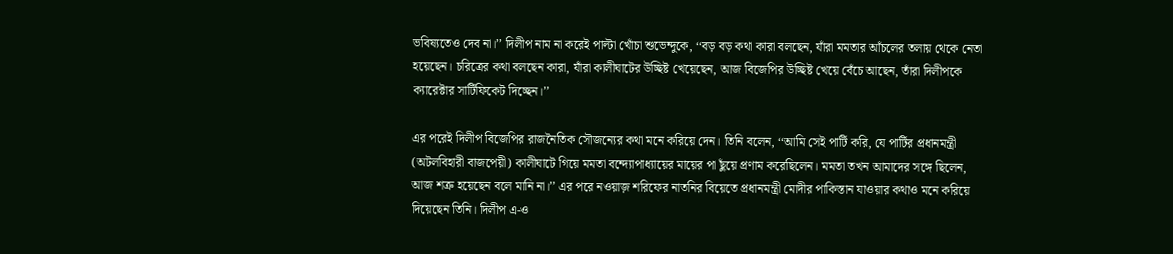ভবিষ্যতেও দেব না।’’ দিলীপ নাম না করেই পাল্টা খোঁচা শুভেন্দুকে, ‘‘বড় বড় কথা কারা বলছেন, যাঁরা মমতার আঁচলের তলায় থেকে নেতা হয়েছেন। চরিত্রের কথা বলছেন কারা, যাঁরা কালীঘাটের উচ্ছিষ্ট খেয়েছেন, আজ বিজেপির উচ্ছিষ্ট খেয়ে বেঁচে আছেন, তাঁরা দিলীপকে ক্যারেক্টার সার্টিফিকেট দিচ্ছেন।’’

এর পরেই দিলীপ বিজেপির রাজনৈতিক সৌজন্যের কথা মনে করিয়ে দেন। তিনি বলেন, ‘‘আমি সেই পার্টি করি, যে পার্টির প্রধানমন্ত্রী (অটলবিহারী বাজপেয়ী) কালীঘাটে গিয়ে মমতা বন্দ্যোপাধ্যায়ের মায়ের পা ছুঁয়ে প্রণাম করেছিলেন। মমতা তখন আমাদের সঙ্গে ছিলেন, আজ শত্রু হয়েছেন বলে মানি না।’’ এর পরে নওয়াজ় শরিফের নাতনির বিয়েতে প্রধানমন্ত্রী মোদীর পাকিস্তান যাওয়ার কথাও মনে করিয়ে দিয়েছেন তিনি। দিলীপ এ-ও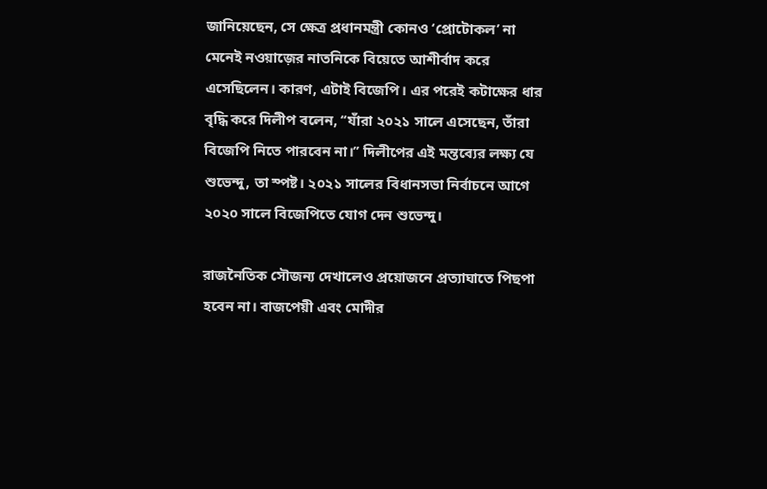জানিয়েছেন, সে ক্ষেত্র প্রধানমন্ত্রী কোনও ‘প্রোটোকল’ না মেনেই নওয়াজ়ের নাতনিকে বিয়েতে আশীর্বাদ করে এসেছিলেন। কারণ, এটাই বিজেপি। এর পরেই কটাক্ষের ধার বৃদ্ধি করে দিলীপ বলেন, ‘‘যাঁরা ২০২১ সালে এসেছেন, তাঁরা বিজেপি নিতে পারবেন না।’’ দিলীপের এই মন্তব্যের লক্ষ্য যে শুভেন্দু, তা স্পষ্ট। ২০২১ সালের বিধানসভা নির্বাচনে আগে ২০২০ সালে বিজেপিতে যোগ দেন শুভেন্দু।

রাজনৈতিক সৌজন্য দেখালেও প্রয়োজনে প্রত্যাঘাতে পিছপা হবেন না। বাজপেয়ী এবং মোদীর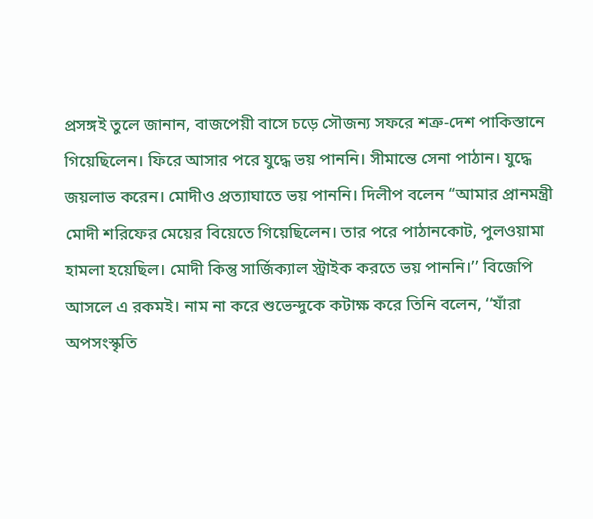প্রসঙ্গই তুলে জানান, বাজপেয়ী বাসে চড়ে সৌজন্য সফরে শত্রু-দেশ পাকিস্তানে গিয়েছিলেন। ফিরে আসার পরে যুদ্ধে ভয় পাননি। সীমান্তে সেনা পাঠান। যুদ্ধে জয়লাভ করেন। মোদীও প্রত্যাঘাতে ভয় পাননি। দিলীপ বলেন ‘‘আমার প্রানমন্ত্রী মোদী শরিফের মেয়ের বিয়েতে গিয়েছিলেন। তার পরে পাঠানকোট, পুলওয়ামা হামলা হয়েছিল। মোদী কিন্তু সার্জিক্যাল স্ট্রাইক করতে ভয় পাননি।’’ বিজেপি আসলে এ রকমই। নাম না করে শুভেন্দুকে কটাক্ষ করে তিনি বলেন, ‘‘যাঁরা অপসংস্কৃতি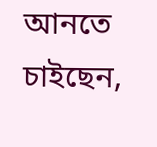আনতে চাইছেন,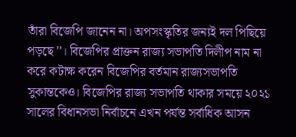তাঁরা বিজেপি জানেন না। অপসংস্কৃতির জন্যই দল পিছিয়ে পড়ছে’’। বিজেপির প্রাক্তন রাজ্য সভাপতি দিলীপ নাম না করে কটাক্ষ করেন বিজেপির বর্তমান রাজ্যসভাপতি সুকান্তকেও। বিজেপির রাজ্য সভাপতি থাকার সময়ে ২০২১ সালের বিধানসভা নির্বাচনে এখন পর্যন্ত সর্বাধিক আসন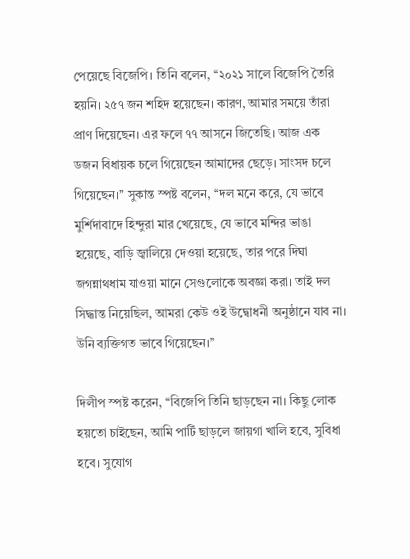পেয়েছে বিজেপি। তিনি বলেন, ‘‘২০২১ সালে বিজেপি তৈরি হয়নি। ২৫৭ জন শহিদ হয়েছেন। কারণ, আমার সময়ে তাঁরা প্রাণ দিয়েছেন। এর ফলে ৭৭ আসনে জিতেছি। আজ এক ডজন বিধায়ক চলে গিয়েছেন আমাদের ছেড়ে। সাংসদ চলে গিয়েছেন।’’ সুকান্ত স্পষ্ট বলেন, ‘‘দল মনে করে, যে ভাবে মুর্শিদাবাদে হিন্দুরা মার খেয়েছে, যে ভাবে মন্দির ভাঙা হয়েছে, বাড়ি জ্বালিয়ে দেওয়া হয়েছে, তার পরে দিঘা জগন্নাথধাম যাওয়া মানে সেগুলোকে অবজ্ঞা করা। তাই দল সিদ্ধান্ত নিয়েছিল, আমরা কেউ ওই উদ্বোধনী অনুষ্ঠানে যাব না। উনি ব্যক্তিগত ভাবে গিয়েছেন।’’

দিলীপ স্পষ্ট করেন, ‘‘বিজেপি তিনি ছাড়ছেন না। কিছু লোক হয়তো চাইছেন, আমি পার্টি ছাড়লে জায়গা খালি হবে, সুবিধা হবে। সুযোগ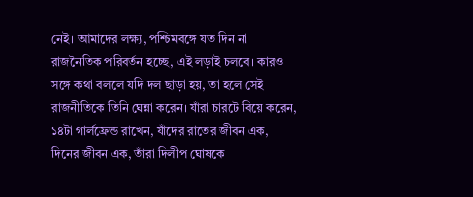নেই। আমাদের লক্ষ্য, পশ্চিমবঙ্গে যত দিন না রাজনৈতিক পরিবর্তন হচ্ছে, এই লড়াই চলবে। কারও সঙ্গে কথা বললে যদি দল ছাড়া হয়, তা হলে সেই রাজনীতিকে তিনি ঘেন্না করেন। যাঁরা চারটে বিয়ে করেন, ১৪টা গার্লফ্রেন্ড রাখেন, যাঁদের রাতের জীবন এক, দিনের জীবন এক, তাঁরা দিলীপ ঘোষকে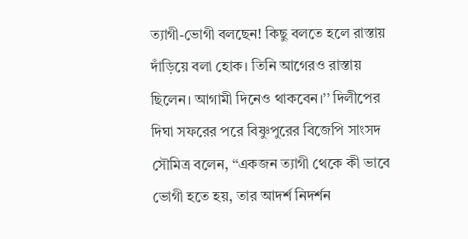ত্যাগী-ভোগী বলছেন! কিছু বলতে হলে রাস্তায় দাঁড়িয়ে বলা হোক। তিনি আগেরও রাস্তায় ছিলেন। আগামী দিনেও থাকবেন।’’ দিলীপের দিঘা সফরের পরে বিষ্ণুপুরের বিজেপি সাংসদ সৌমিত্র বলেন, ‘‘একজন ত্যাগী থেকে কী ভাবে ভোগী হতে হয়, তার আদর্শ নিদর্শন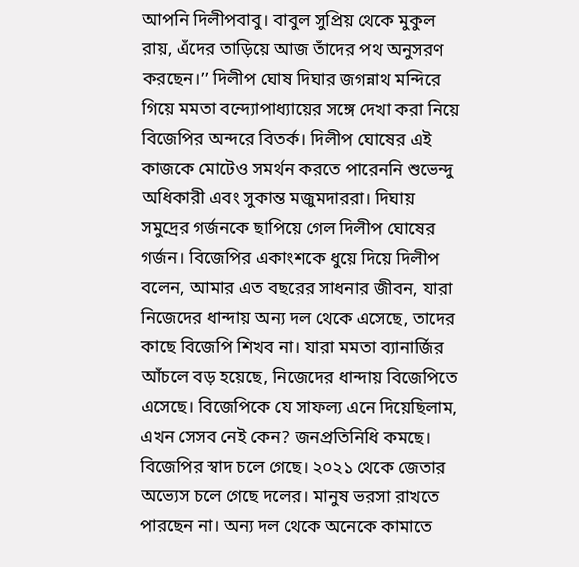আপনি দিলীপবাবু। বাবুল সুপ্রিয় থেকে মুকুল রায়, এঁদের তাড়িয়ে আজ তাঁদের পথ অনুসরণ করছেন।’’ দিলীপ ঘোষ দিঘার জগন্নাথ মন্দিরে গিয়ে মমতা বন্দ্যোপাধ্যায়ের সঙ্গে দেখা করা নিয়ে বিজেপির অন্দরে বিতর্ক। দিলীপ ঘোষের এই কাজকে মোটেও সমর্থন করতে পারেননি শুভেন্দু অধিকারী এবং সুকান্ত মজুমদাররা। দিঘায় সমুদ্রের গর্জনকে ছাপিয়ে গেল দিলীপ ঘোষের গর্জন। বিজেপির একাংশকে ধুয়ে দিয়ে দিলীপ বলেন, আমার এত বছরের সাধনার জীবন, যারা নিজেদের ধান্দায় অন্য দল থেকে এসেছে, তাদের কাছে বিজেপি শিখব না। যারা মমতা ব্যানার্জির আঁচলে বড় হয়েছে, নিজেদের ধান্দায় বিজেপিতে এসেছে। বিজেপিকে যে সাফল্য এনে দিয়েছিলাম, এখন সেসব নেই কেন? জনপ্রতিনিধি কমছে। বিজেপির স্বাদ চলে গেছে। ২০২১ থেকে জেতার অভ্যেস চলে গেছে দলের। মানুষ ভরসা রাখতে পারছেন না। অন্য দল থেকে অনেকে কামাতে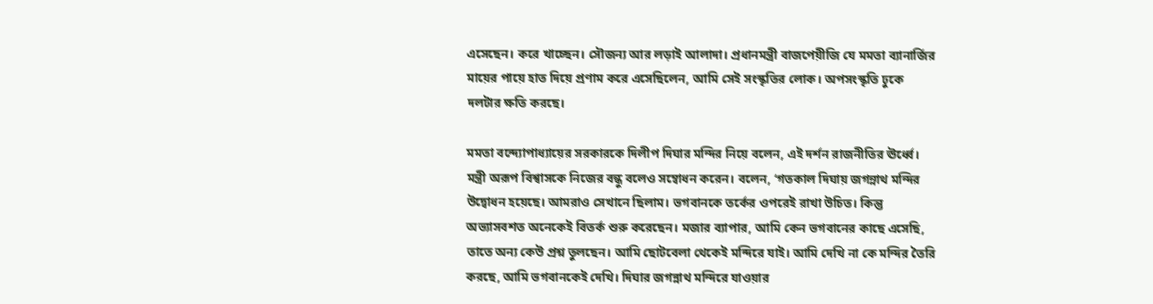এসেছেন। করে খাচ্ছেন। সৌজন্য আর লড়াই আলাদা। প্রধানমন্ত্রী বাজপেয়ীজি যে মমতা ব্যানার্জির মায়ের পায়ে হাত দিয়ে প্রণাম করে এসেছিলেন, আমি সেই সংস্কৃতির লোক। অপসংস্কৃতি ঢুকে দলটার ক্ষতি করছে।

মমতা বন্দ্যোপাধ্যায়ের সরকারকে দিলীপ দিঘার মন্দির নিয়ে বলেন, এই দর্শন রাজনীতির ঊর্ধ্বে। মন্ত্রী অরূপ বিশ্বাসকে নিজের বন্ধু বলেও সম্বোধন করেন। বলেন, ‘গতকাল দিঘায় জগন্নাথ মন্দির উদ্বোধন হয়েছে। আমরাও সেখানে ছিলাম। ভগবানকে তর্কের ওপরেই রাখা উচিত। কিন্তু অভ্যাসবশত অনেকেই বিতর্ক শুরু করেছেন। মজার ব্যাপার, আমি কেন ভগবানের কাছে এসেছি, তাতে অন্য কেউ প্রশ্ন তুলছেন। আমি ছোটবেলা থেকেই মন্দিরে যাই। আমি দেখি না কে মন্দির তৈরি করছে, আমি ভগবানকেই দেখি। দিঘার জগন্নাথ মন্দিরে যাওয়ার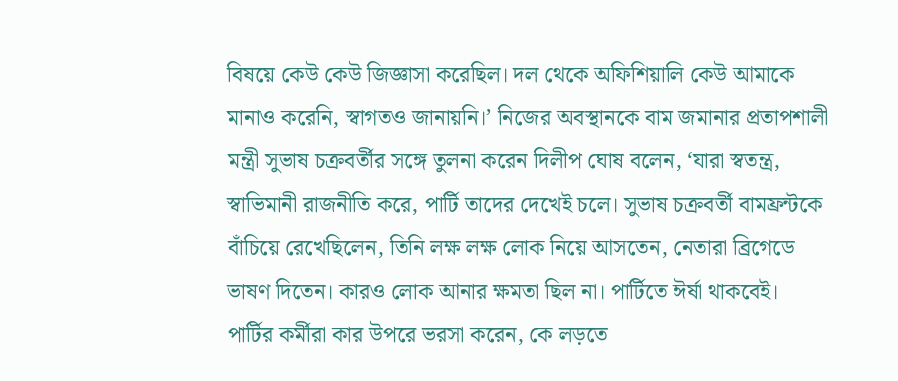বিষয়ে কেউ কেউ জিজ্ঞাসা করেছিল। দল থেকে অফিশিয়ালি কেউ আমাকে মানাও করেনি, স্বাগতও জানায়নি।’ নিজের অবস্থানকে বাম জমানার প্রতাপশালী মন্ত্রী সুভাষ চক্রবর্তীর সঙ্গে তুলনা করেন দিলীপ ঘোষ বলেন, ‘যারা স্বতন্ত্র, স্বাভিমানী রাজনীতি করে, পার্টি তাদের দেখেই চলে। সুভাষ চক্রবর্তী বামফ্রন্টকে বাঁচিয়ে রেখেছিলেন, তিনি লক্ষ লক্ষ লোক নিয়ে আসতেন, নেতারা ব্রিগেডে ভাষণ দিতেন। কারও লোক আনার ক্ষমতা ছিল না। পার্টিতে ঈর্ষা থাকবেই। পার্টির কর্মীরা কার উপরে ভরসা করেন, কে লড়তে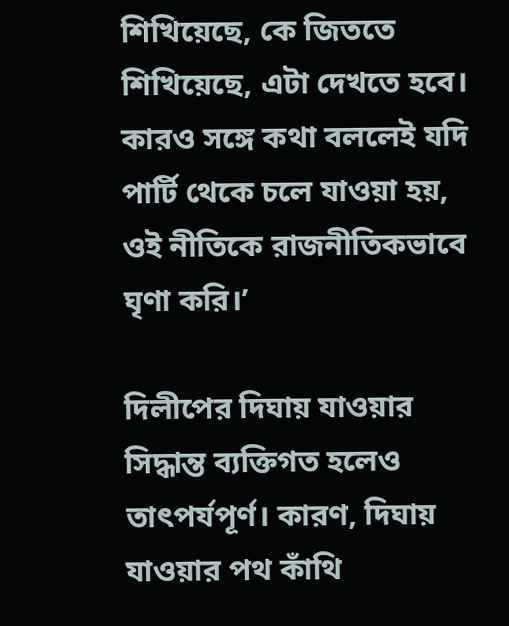শিখিয়েছে, কে জিততে শিখিয়েছে, এটা দেখতে হবে। কারও সঙ্গে কথা বললেই যদি পার্টি থেকে চলে যাওয়া হয়, ওই নীতিকে রাজনীতিকভাবে ঘৃণা করি।’

দিলীপের দিঘায় যাওয়ার সিদ্ধান্ত ব্যক্তিগত হলেও তাৎপর্যপূর্ণ। কারণ, দিঘায় যাওয়ার পথ কাঁথি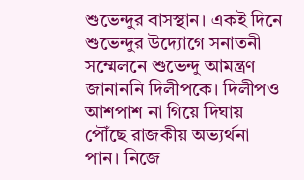শুভেন্দুর বাসস্থান। একই দিনে শুভেন্দুর উদ্যোগে সনাতনী সম্মেলনে শুভেন্দু আমন্ত্রণ জানাননি দিলীপকে। দিলীপও আশপাশ না গিয়ে দিঘায় পৌঁছে রাজকীয় অভ্যর্থনা পান। নিজে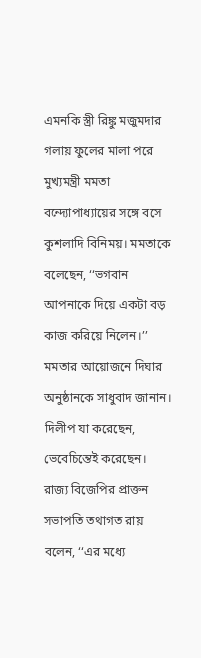এমনকি স্ত্রী রিঙ্কু মজুমদার গলায় ফুলের মালা পরে মুখ্যমন্ত্রী মমতা বন্দ্যোপাধ্যায়ের সঙ্গে বসে কুশলাদি বিনিময়। মমতাকে বলেছেন, ‘‘ভগবান আপনাকে দিয়ে একটা বড় কাজ করিয়ে নিলেন।’’ মমতার আয়োজনে দিঘার অনুষ্ঠানকে সাধুবাদ জানান। দিলীপ যা করেছেন, ভেবেচিন্তেই করেছেন। রাজ্য বিজেপির প্রাক্তন সভাপতি তথাগত রায় বলেন, ‘‘এর মধ্যে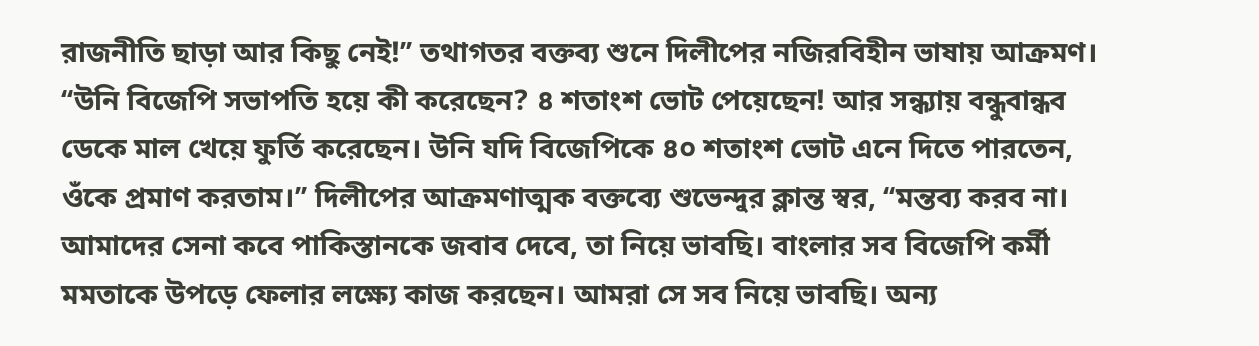রাজনীতি ছাড়া আর কিছু নেই!’’ তথাগতর বক্তব্য শুনে দিলীপের নজিরবিহীন ভাষায় আক্রমণ। ‘‘উনি বিজেপি সভাপতি হয়ে কী করেছেন? ৪ শতাংশ ভোট পেয়েছেন! আর সন্ধ্যায় বন্ধুবান্ধব ডেকে মাল খেয়ে ফুর্তি করেছেন। উনি যদি বিজেপিকে ৪০ শতাংশ ভোট এনে দিতে পারতেন, ওঁকে প্রমাণ করতাম।’’ দিলীপের আক্রমণাত্মক বক্তব্যে শুভেন্দুর ক্লান্ত স্বর, ‘‘মন্তব্য করব না। আমাদের সেনা কবে পাকিস্তানকে জবাব দেবে, তা নিয়ে ভাবছি। বাংলার সব বিজেপি কর্মী মমতাকে উপড়ে ফেলার লক্ষ্যে কাজ করছেন। আমরা সে সব নিয়ে ভাবছি। অন্য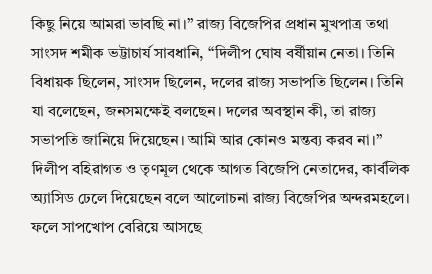কিছু নিয়ে আমরা ভাবছি না।’’ রাজ্য বিজেপির প্রধান মুখপাত্র তথা সাংসদ শমীক ভট্টাচার্য সাবধানি, ‘‘দিলীপ ঘোষ বর্ষীয়ান নেতা। তিনি বিধায়ক ছিলেন, সাংসদ ছিলেন, দলের রাজ্য সভাপতি ছিলেন। তিনি যা বলেছেন, জনসমক্ষেই বলছেন। দলের অবস্থান কী, তা রাজ্য সভাপতি জানিয়ে দিয়েছেন। আমি আর কোনও মন্তব্য করব না।’’ দিলীপ বহিরাগত ও তৃণমূল থেকে আগত বিজেপি নেতাদের, কার্বলিক অ্যাসিড ঢেলে দিয়েছেন বলে আলোচনা রাজ্য বিজেপির অন্দরমহলে। ফলে সাপখোপ বেরিয়ে আসছে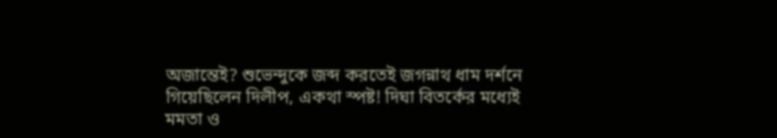অজান্তেই? শুভেন্দুকে জব্দ করতেই জগন্নাথ ধাম দর্শনে গিয়েছিলেন দিলীপ, একথা স্পষ্ট! দিঘা বিতর্কের মধ্যেই মমতা ও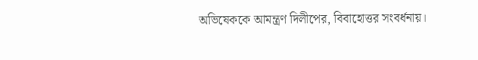অভিষেককে আমন্ত্রণ দিলীপের, বিবাহোত্তর সংবর্ধনায়।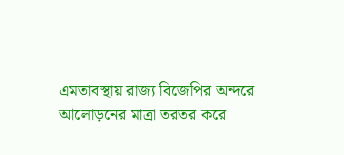এমতাবস্থায় রাজ্য বিজেপির অন্দরে আলোড়নের মাত্রা তরতর করে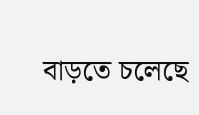বাড়তে চলেছে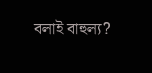বলাই বাহুল্য?